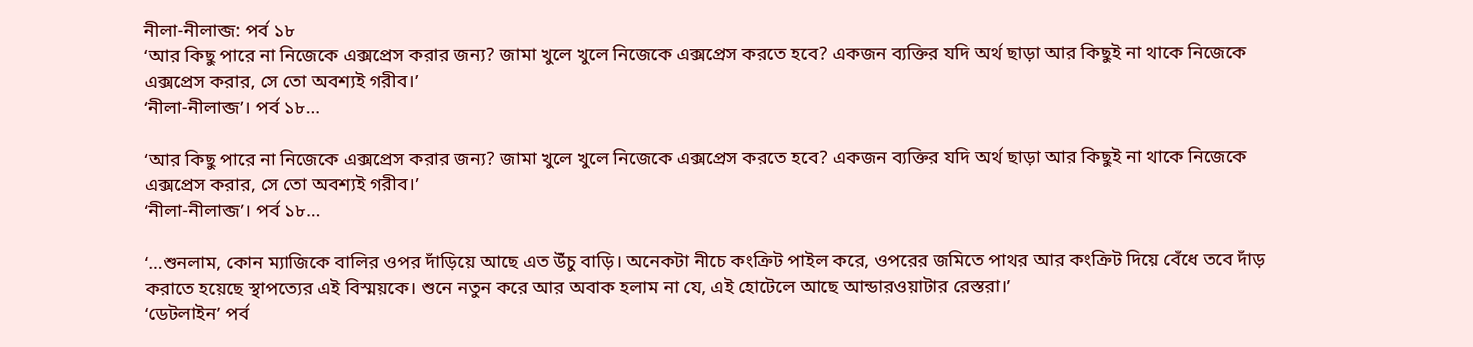নীলা-নীলাব্জ: পর্ব ১৮
‘আর কিছু পারে না নিজেকে এক্সপ্রেস করার জন্য? জামা খুলে খুলে নিজেকে এক্সপ্রেস করতে হবে? একজন ব্যক্তির যদি অর্থ ছাড়া আর কিছুই না থাকে নিজেকে এক্সপ্রেস করার, সে তো অবশ্যই গরীব।’
‘নীলা-নীলাব্জ’। পর্ব ১৮…

‘আর কিছু পারে না নিজেকে এক্সপ্রেস করার জন্য? জামা খুলে খুলে নিজেকে এক্সপ্রেস করতে হবে? একজন ব্যক্তির যদি অর্থ ছাড়া আর কিছুই না থাকে নিজেকে এক্সপ্রেস করার, সে তো অবশ্যই গরীব।’
‘নীলা-নীলাব্জ’। পর্ব ১৮…

‘…শুনলাম, কোন ম্যাজিকে বালির ওপর দাঁড়িয়ে আছে এত উঁচু বাড়ি। অনেকটা নীচে কংক্রিট পাইল করে, ওপরের জমিতে পাথর আর কংক্রিট দিয়ে বেঁধে তবে দাঁড় করাতে হয়েছে স্থাপত্যের এই বিস্ময়কে। শুনে নতুন করে আর অবাক হলাম না যে, এই হোটেলে আছে আন্ডারওয়াটার রেস্তরা।’
‘ডেটলাইন’ পর্ব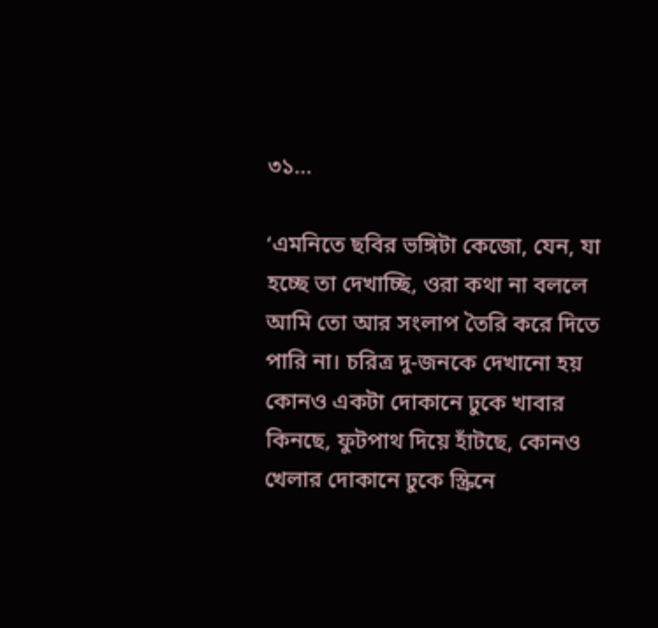৩১…

‘এমনিতে ছবির ভঙ্গিটা কেজো, যেন, যা হচ্ছে তা দেখাচ্ছি, ওরা কথা না বললে আমি তো আর সংলাপ তৈরি করে দিতে পারি না। চরিত্র দু-জনকে দেখানো হয় কোনও একটা দোকানে ঢুকে খাবার কিনছে, ফুটপাথ দিয়ে হাঁটছে, কোনও খেলার দোকানে ঢুকে স্ক্রিনে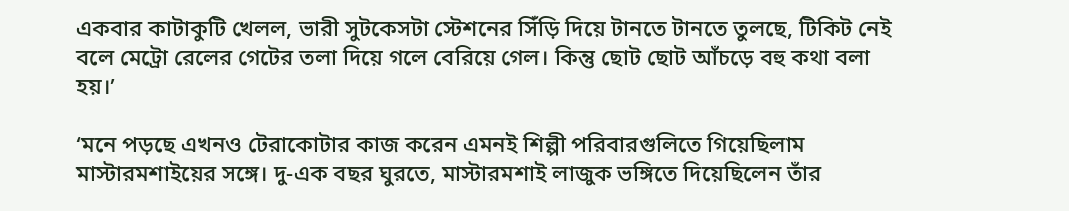একবার কাটাকুটি খেলল, ভারী সুটকেসটা স্টেশনের সিঁড়ি দিয়ে টানতে টানতে তুলছে, টিকিট নেই বলে মেট্রো রেলের গেটের তলা দিয়ে গলে বেরিয়ে গেল। কিন্তু ছোট ছোট আঁচড়ে বহু কথা বলা হয়।’

‘মনে পড়ছে এখনও টেরাকোটার কাজ করেন এমনই শিল্পী পরিবারগুলিতে গিয়েছিলাম মাস্টারমশাইয়ের সঙ্গে। দু-এক বছর ঘুরতে, মাস্টারমশাই লাজুক ভঙ্গিতে দিয়েছিলেন তাঁর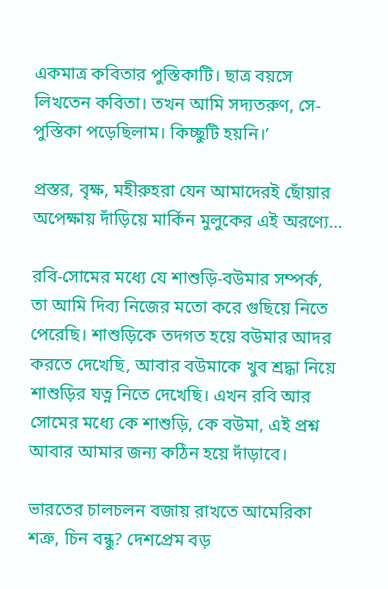একমাত্র কবিতার পুস্তিকাটি। ছাত্র বয়সে লিখতেন কবিতা। তখন আমি সদ্যতরুণ, সে-পুস্তিকা পড়েছিলাম। কিচ্ছুটি হয়নি।’

প্রস্তর, বৃক্ষ, মহীরুহরা যেন আমাদেরই ছোঁয়ার অপেক্ষায় দাঁড়িয়ে মার্কিন মুলুকের এই অরণ্যে…

রবি-সোমের মধ্যে যে শাশুড়ি-বউমার সম্পর্ক, তা আমি দিব্য নিজের মতো করে গুছিয়ে নিতে পেরেছি। শাশুড়িকে তদগত হয়ে বউমার আদর করতে দেখেছি, আবার বউমাকে খুব শ্রদ্ধা নিয়ে শাশুড়ির যত্ন নিতে দেখেছি। এখন রবি আর সোমের মধ্যে কে শাশুড়ি, কে বউমা, এই প্রশ্ন আবার আমার জন্য কঠিন হয়ে দাঁড়াবে।

ভারতের চালচলন বজায় রাখতে আমেরিকা শত্রু, চিন বন্ধু? দেশপ্রেম বড়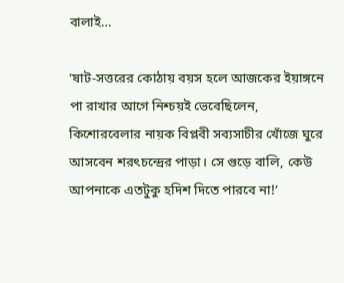বালাই…

‘ষাট-সত্তরের কোঠায় বয়স হলে আজকের ইয়াঙ্গনে পা রাখার আগে নিশ্চয়ই ভেবেছিলেন, কিশোরবেলার নায়ক বিপ্লবী সব্যসাচীর খোঁজে ঘুরে আসবেন শরৎচন্দ্রের পাড়া। সে গুড়ে বালি, কেউ আপনাকে এতটুকু হদিশ দিতে পারবে না!’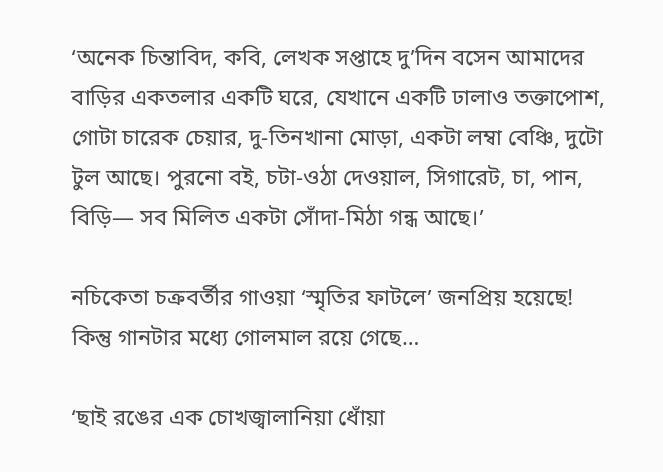‘অনেক চিন্তাবিদ, কবি, লেখক সপ্তাহে দু’দিন বসেন আমাদের বাড়ির একতলার একটি ঘরে, যেখানে একটি ঢালাও তক্তাপোশ, গোটা চারেক চেয়ার, দু-তিনখানা মোড়া, একটা লম্বা বেঞ্চি, দুটো টুল আছে। পুরনো বই, চটা-ওঠা দেওয়াল, সিগারেট, চা, পান, বিড়ি— সব মিলিত একটা সোঁদা-মিঠা গন্ধ আছে।’

নচিকেতা চক্রবর্তীর গাওয়া ‘স্মৃতির ফাটলে’ জনপ্রিয় হয়েছে! কিন্তু গানটার মধ্যে গোলমাল রয়ে গেছে…

‘ছাই রঙের এক চোখজ্বালানিয়া ধোঁয়া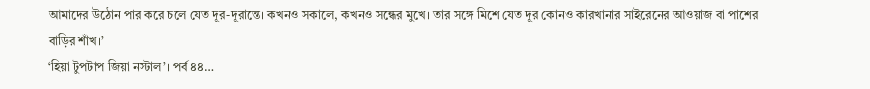আমাদের উঠোন পার করে চলে যেত দূর-দূরান্তে। কখনও সকালে, কখনও সন্ধের মুখে। তার সঙ্গে মিশে যেত দূর কোনও কারখানার সাইরেনের আওয়াজ বা পাশের বাড়ির শাঁখ।’
‘হিয়া টুপটাপ জিয়া নস্টাল’। পর্ব ৪৪…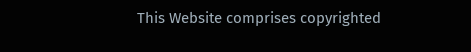This Website comprises copyrighted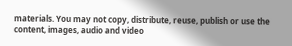materials. You may not copy, distribute, reuse, publish or use the content, images, audio and video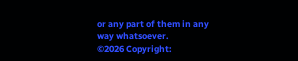or any part of them in any way whatsoever.
©2026 Copyright: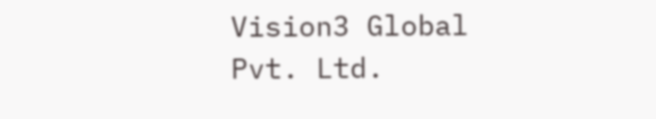Vision3 Global Pvt. Ltd.